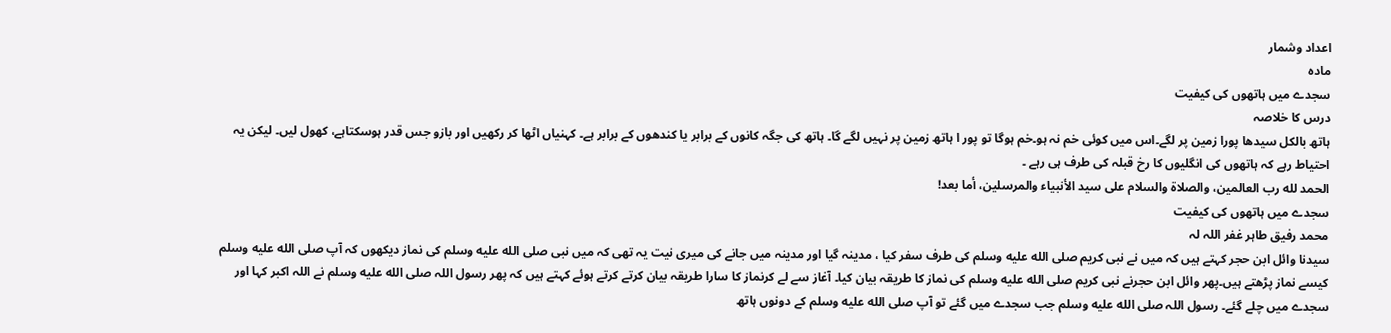اعداد وشمار
مادہ
سجدے میں ہاتھوں کی کیفیت
درس کا خلاصہ
ہاتھ بالکل سیدھا پورا زمین پر لگے۔اس میں کوئی خم نہ ہو۔خم ہوگا تو پور ا ہاتھ زمین پر نہیں لگے گا۔ ہاتھ کی جگہ کانوں کے برابر یا کندھوں کے برابر ہے۔ کہنیاں اٹھا کر رکھیں اور بازو جس قدر ہوسکتاہے، کھول لیں۔ لیکن یہ احتیاط رہے کہ ہاتھوں کی انگلیوں کا رخ قبلہ کی طرف ہی رہے ۔
الحمد لله رب العالمين، والصلاة والسلام على سيد الأنبياء والمرسلين، أما بعد!
سجدے میں ہاتھوں کی کیفیت
محمد رفیق طاہر غفر اللہ لہ
سیدنا وائل ابن حجر کہتے ہیں کہ میں نے نبی کریم صلى الله عليه وسلم کی طرف سفر کیا ، مدینہ گیا اور مدینہ میں جانے کی میری نیت یہ تھی کہ میں نبی صلى الله عليه وسلم کی نماز دیکھوں کہ آپ صلى الله عليه وسلم کیسے نماز پڑھتے ہیں۔پھر وائل ابن حجرنے نبی کریم صلى الله عليه وسلم کی نماز کا طریقہ بیان کیا۔ آغاز سے لے کرنماز کا سارا طریقہ بیان کرتے کرتے ہوئے کہتے ہیں کہ پھر رسول اللہ صلى الله عليه وسلم نے اللہ اکبر کہا اور سجدے میں چلے گئے۔ رسول اللہ صلى الله عليه وسلم جب سجدے میں گئے تو آپ صلى الله عليه وسلم کے دونوں ہاتھ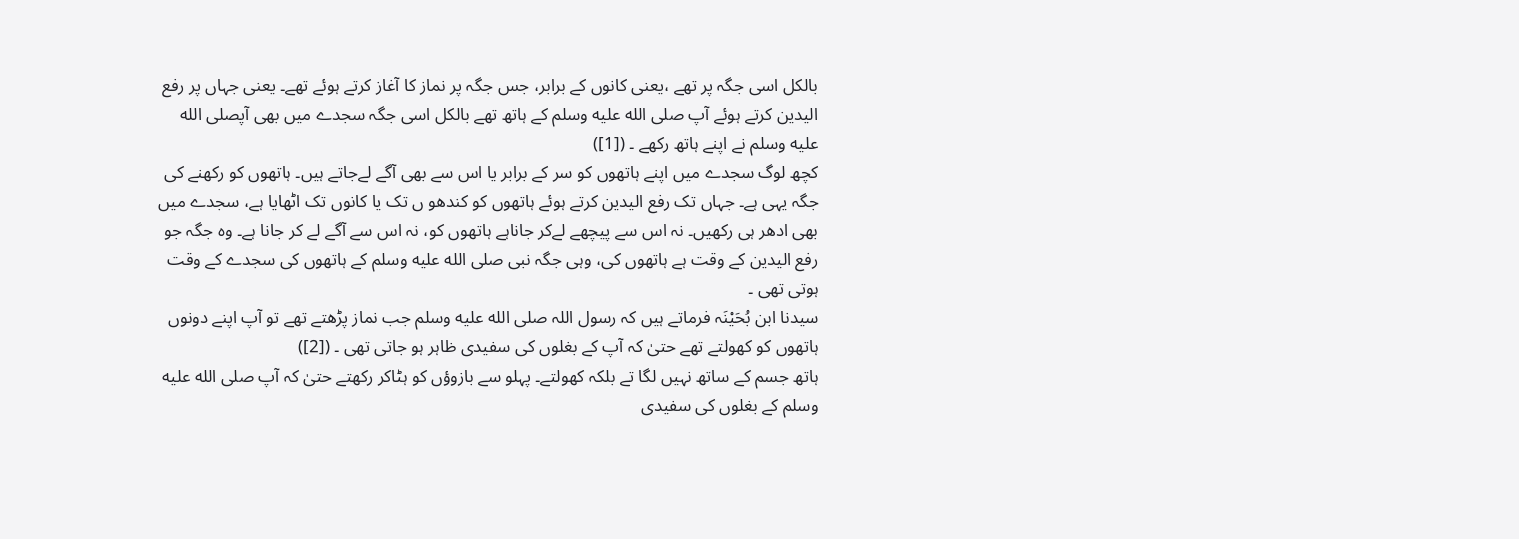بالکل اسی جگہ پر تھے ،یعنی کانوں کے برابر، جس جگہ پر نماز کا آغاز کرتے ہوئے تھے۔ یعنی جہاں پر رفع الیدین کرتے ہوئے آپ صلى الله عليه وسلم کے ہاتھ تھے بالکل اسی جگہ سجدے میں بھی آپصلى الله عليه وسلم نے اپنے ہاتھ رکھے ۔ ([1])
کچھ لوگ سجدے میں اپنے ہاتھوں کو سر کے برابر یا اس سے بھی آگے لےجاتے ہیں۔ ہاتھوں کو رکھنے کی جگہ یہی ہے۔ جہاں تک رفع الیدین کرتے ہوئے ہاتھوں کو کندھو ں تک یا کانوں تک اٹھایا ہے، سجدے میں بھی ادھر ہی رکھیں۔ نہ اس سے پیچھے لےکر جاناہے ہاتھوں کو، نہ اس سے آگے لے کر جانا ہے۔ وہ جگہ جو رفع الیدین کے وقت ہے ہاتھوں کی، وہی جگہ نبی صلى الله عليه وسلم کے ہاتھوں کی سجدے کے وقت ہوتی تھی ۔
سیدنا ابن بُحَیْنَہ فرماتے ہیں کہ رسول اللہ صلى الله عليه وسلم جب نماز پڑھتے تھے تو آپ اپنے دونوں ہاتھوں کو کھولتے تھے حتیٰ کہ آپ کے بغلوں کی سفیدی ظاہر ہو جاتی تھی ۔ ([2])
ہاتھ جسم کے ساتھ نہیں لگا تے بلکہ کھولتے۔ پہلو سے بازوؤں کو ہٹاکر رکھتے حتیٰ کہ آپ صلى الله عليه وسلم کے بغلوں کی سفیدی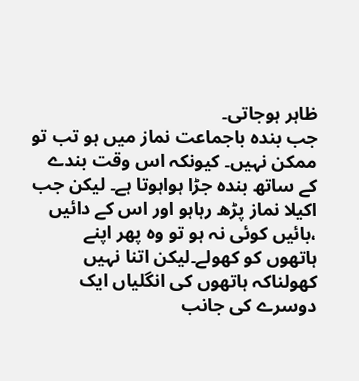ظاہر ہوجاتی۔
جب بندہ باجماعت نماز میں ہو تب تو ممکن نہیں۔ کیونکہ اس وقت بندے کے ساتھ بندہ جڑا ہواہوتا ہے۔ لیکن جب اکیلا نماز پڑھ رہاہو اور اس کے دائیں ،بائیں کوئی نہ ہو تو وہ پھر اپنے ہاتھوں کو کھولے۔لیکن اتنا نہیں کھولناکہ ہاتھوں کی انگلیاں ایک دوسرے کی جانب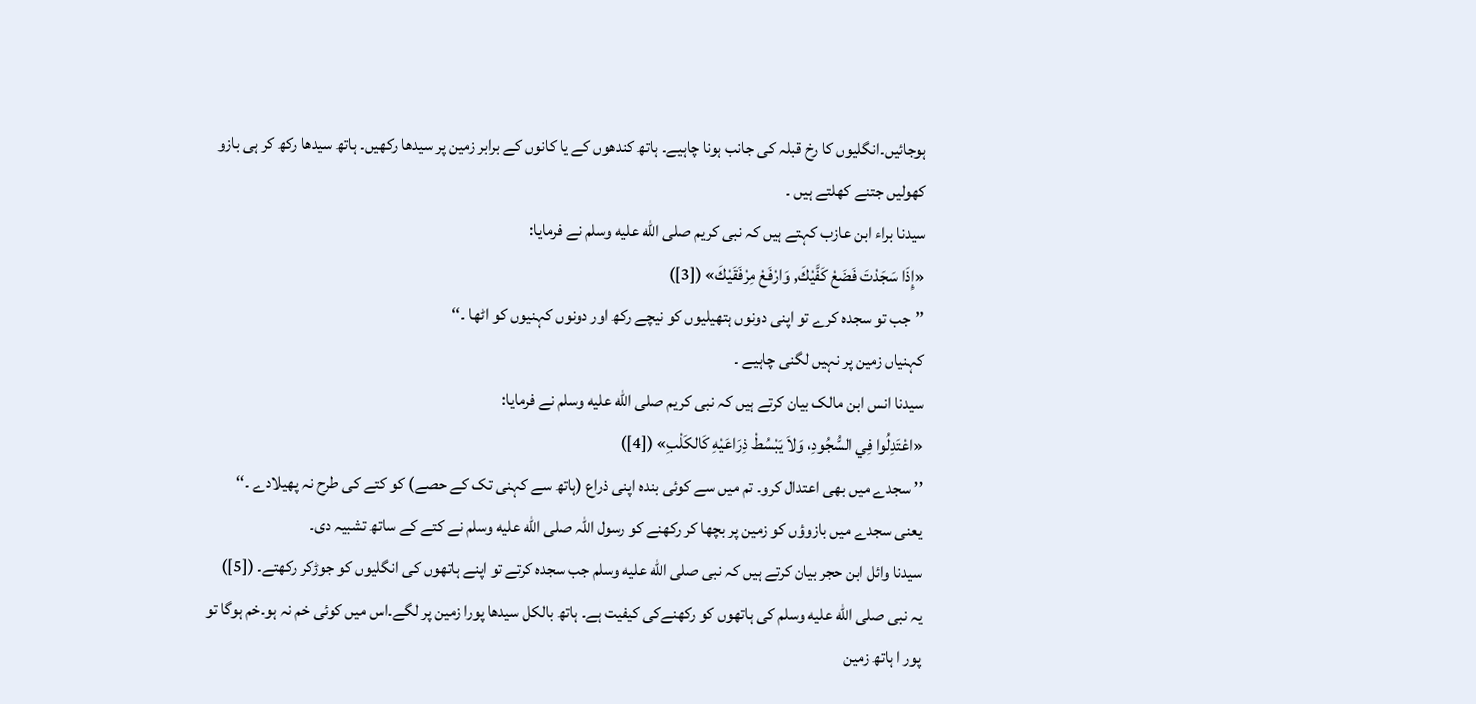ہوجائیں۔انگلیوں کا رخ قبلہ کی جانب ہونا چاہیے۔ ہاتھ کندھوں کے یا کانوں کے برابر زمین پر سیدھا رکھیں۔ ہاتھ سیدھا رکھ کر ہی بازو کھولیں جتنے کھلتے ہیں ۔
سیدنا براء ابن عازب کہتے ہیں کہ نبی کریم صلى الله عليه وسلم نے فرمایا:
«إِذَا سَجَدْتَ فَضَعْ كَفَّيْكَ, وَارْفَعْ مِرْفَقَيْكَ» ([3])
’’جب تو سجدہ کرے تو اپنی دونوں ہتھیلیوں کو نیچے رکھ اور دونوں کہنیوں کو اٹھا ۔‘‘
کہنیاں زمین پر نہیں لگنی چاہیے ۔
سیدنا انس ابن مالک بیان کرتے ہیں کہ نبی کریم صلى الله عليه وسلم نے فرمایا:
«اعْتَدِلُوا فِي السُّجُودِ، وَلاَ يَبْسُطْ ذِرَاعَيْهِ كَالكَلْبِ» ([4])
’’ سجدے میں بھی اعتدال کرو۔ تم میں سے کوئی بندہ اپنی ذراع (ہاتھ سے کہنی تک کے حصے) کو کتے کی طرح نہ پھیلادے ۔‘‘
یعنی سجدے میں بازوؤں کو زمین پر بچھا کر رکھنے کو رسول اللہ صلى الله عليه وسلم نے کتے کے ساتھ تشبیہ دی۔
سیدنا وائل ابن حجر بیان کرتے ہیں کہ نبی صلى الله عليه وسلم جب سجدہ کرتے تو اپنے ہاتھوں کی انگلیوں کو جوڑکر رکھتے۔ ([5])
یہ نبی صلى الله عليه وسلم کی ہاتھوں کو رکھنےکی کیفیت ہے۔ ہاتھ بالکل سیدھا پورا زمین پر لگے۔اس میں کوئی خم نہ ہو۔خم ہوگا تو پور ا ہاتھ زمین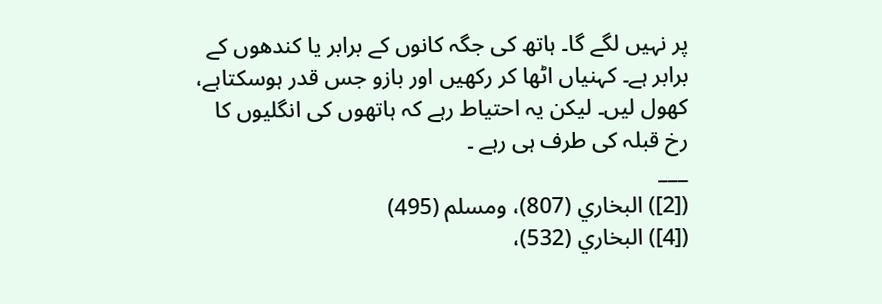پر نہیں لگے گا۔ ہاتھ کی جگہ کانوں کے برابر یا کندھوں کے برابر ہے۔ کہنیاں اٹھا کر رکھیں اور بازو جس قدر ہوسکتاہے، کھول لیں۔ لیکن یہ احتیاط رہے کہ ہاتھوں کی انگلیوں کا رخ قبلہ کی طرف ہی رہے ۔
___
([2]) البخاري (807)، ومسلم (495)
([4]) البخاري (532)،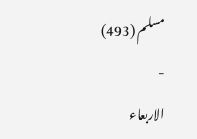مسلم (493)
-
الاربعاء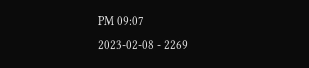PM 09:07
2023-02-08 - 2269